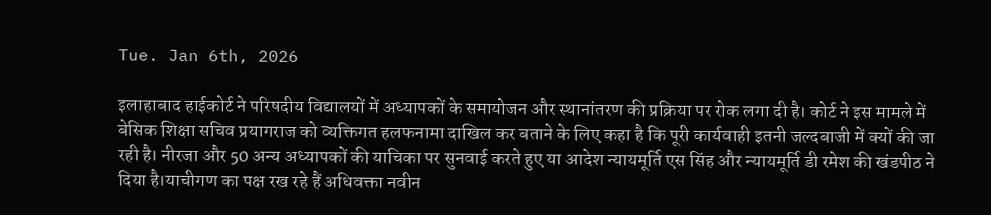Tue. Jan 6th, 2026

इलाहाबाद हाईकोर्ट ने परिषदीय विद्यालयों में अध्यापकों के समायोजन और स्थानांतरण की प्रक्रिया पर रोक लगा दी है। कोर्ट ने इस मामले में बेसिक शिक्षा सचिव प्रयागराज को व्यक्तिगत हलफनामा दाखिल कर बताने के लिए कहा है कि पूरी कार्यवाही इतनी जल्दबाजी में क्यों की जा रही है। नीरजा और 50 अन्य अध्यापकों की याचिका पर सुनवाई करते हुए या आदेश न्यायमूर्ति एस सिंह और न्यायमूर्ति डी रमेश की खंडपीठ ने दिया है।याचीगण का पक्ष रख रहे हैं अधिवक्ता नवीन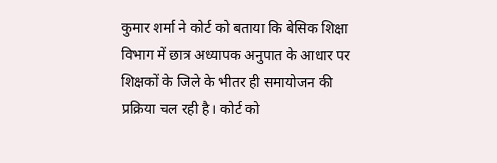कुमार शर्मा ने कोर्ट को बताया कि बेसिक शिक्षा विभाग में छात्र अध्यापक अनुपात के आधार पर शिक्षकों के जिले के भीतर ही समायोजन की प्रक्रिया चल रही है। कोर्ट को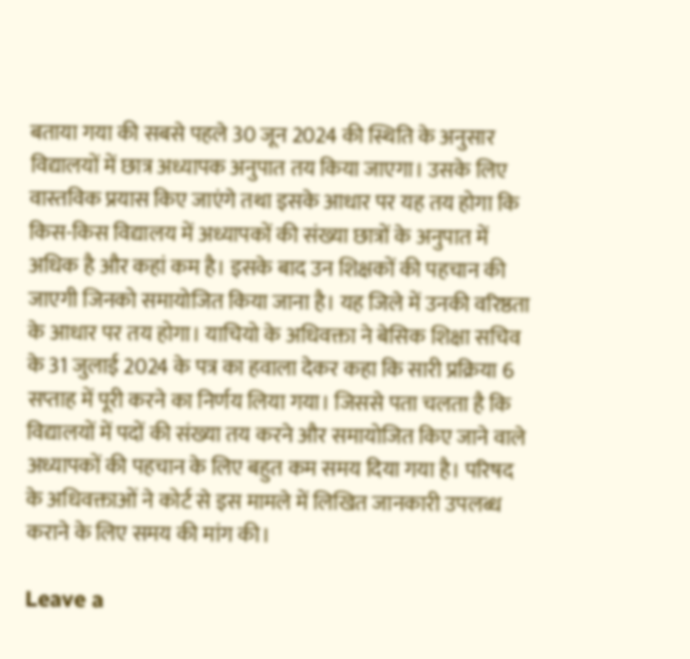बताया गया की सबसे पहले 30 जून 2024 की स्थिति के अनुसार विद्यालयों में छात्र अध्यापक अनुपात तय किया जाएगा। उसके लिए वास्तविक प्रयास किए जाएंगे तथा इसके आधार पर यह तय होगा कि किस-किस विद्यालय में अध्यापकों की संख्या छात्रों के अनुपात में अधिक है और कहां कम है। इसके बाद उन शिक्षकों की पहचान की जाएगी जिनको समायोजित किया जाना है। यह जिले में उनकी वरिष्ठता के आधार पर तय होगा। याचियो के अधिवक्ता ने बेसिक शिक्षा सचिव के 31 जुलाई 2024 के पत्र का हवाला देकर कहा कि सारी प्रक्रिया 6 सप्ताह में पूरी करने का निर्णय लिया गया। जिससे पता चलता है कि विद्यालयों में पदों की संख्या तय करने और समायोजित किए जाने वाले अध्यापकों की पहचान के लिए बहुत कम समय दिया गया है। परिषद के अधिवक्ताओं ने कोर्ट से इस मामले में लिखित जानकारी उपलब्ध कराने के लिए समय की मांग की।

Leave a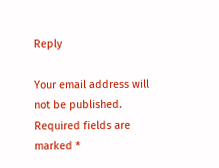Reply

Your email address will not be published. Required fields are marked *